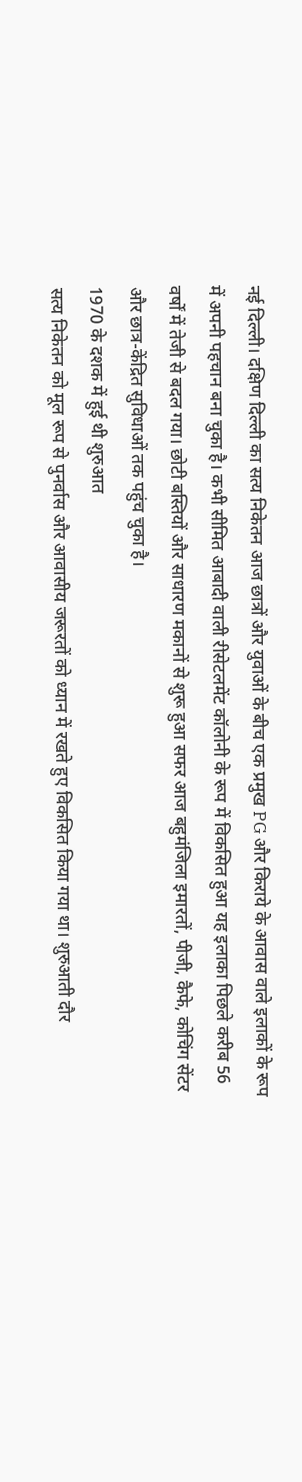नई दिल्ली। दक्षिण दिल्ली का सत्य निकेतन आज छात्रों और युवाओं के बीच एक प्रमुख PG और किराये के आवास वाले इलाकों के रूप में अपनी पहचान बना चुका है। कभी सीमित आबादी वाली रीसेटलमेंट कॉलोनी के रूप में विकसित हुआ यह इलाका पिछले करीब 56 वर्षों में तेजी से बदल गया। छोटी बस्तियों और साधारण मकानों से शुरू हुआ सफर आज बहुमंजिला इमारतों, पीजी, कैफे, कोचिंग सेंटर और छात्र-केंद्रित सुविधाओं तक पहुंच चुका है।
1970 के दशक में हुई थी शुरुआत
सत्य निकेतन को मूल रूप से पुनर्वास और आवासीय जरूरतों को ध्यान में रखते हुए विकसित किया गया था। शुरुआती दौर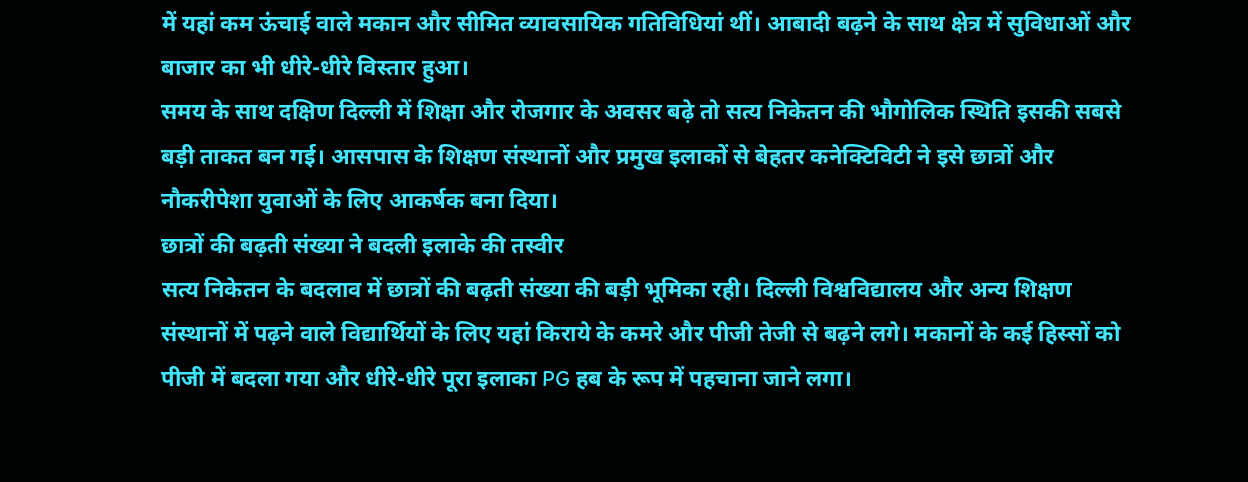में यहां कम ऊंचाई वाले मकान और सीमित व्यावसायिक गतिविधियां थीं। आबादी बढ़ने के साथ क्षेत्र में सुविधाओं और बाजार का भी धीरे-धीरे विस्तार हुआ।
समय के साथ दक्षिण दिल्ली में शिक्षा और रोजगार के अवसर बढ़े तो सत्य निकेतन की भौगोलिक स्थिति इसकी सबसे बड़ी ताकत बन गई। आसपास के शिक्षण संस्थानों और प्रमुख इलाकों से बेहतर कनेक्टिविटी ने इसे छात्रों और नौकरीपेशा युवाओं के लिए आकर्षक बना दिया।
छात्रों की बढ़ती संख्या ने बदली इलाके की तस्वीर
सत्य निकेतन के बदलाव में छात्रों की बढ़ती संख्या की बड़ी भूमिका रही। दिल्ली विश्वविद्यालय और अन्य शिक्षण संस्थानों में पढ़ने वाले विद्यार्थियों के लिए यहां किराये के कमरे और पीजी तेजी से बढ़ने लगे। मकानों के कई हिस्सों को पीजी में बदला गया और धीरे-धीरे पूरा इलाका PG हब के रूप में पहचाना जाने लगा।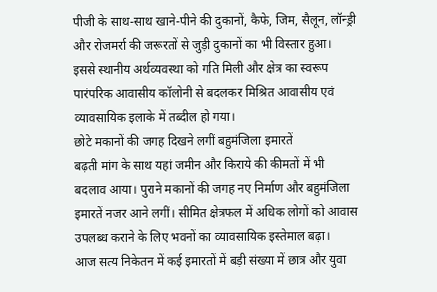पीजी के साथ-साथ खाने-पीने की दुकानों, कैफे, जिम, सैलून, लॉन्ड्री और रोजमर्रा की जरूरतों से जुड़ी दुकानों का भी विस्तार हुआ। इससे स्थानीय अर्थव्यवस्था को गति मिली और क्षेत्र का स्वरूप पारंपरिक आवासीय कॉलोनी से बदलकर मिश्रित आवासीय एवं व्यावसायिक इलाके में तब्दील हो गया।
छोटे मकानों की जगह दिखने लगीं बहुमंजिला इमारतें
बढ़ती मांग के साथ यहां जमीन और किराये की कीमतों में भी बदलाव आया। पुराने मकानों की जगह नए निर्माण और बहुमंजिला इमारतें नजर आने लगीं। सीमित क्षेत्रफल में अधिक लोगों को आवास उपलब्ध कराने के लिए भवनों का व्यावसायिक इस्तेमाल बढ़ा।
आज सत्य निकेतन में कई इमारतों में बड़ी संख्या में छात्र और युवा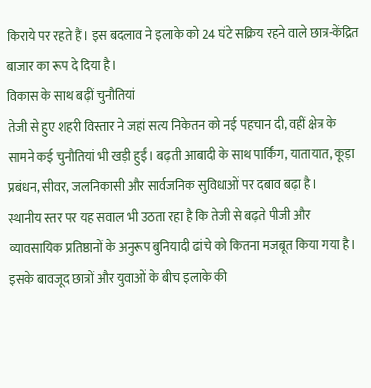किराये पर रहते हैं। इस बदलाव ने इलाके को 24 घंटे सक्रिय रहने वाले छात्र-केंद्रित बाजार का रूप दे दिया है।
विकास के साथ बढ़ीं चुनौतियां
तेजी से हुए शहरी विस्तार ने जहां सत्य निकेतन को नई पहचान दी, वहीं क्षेत्र के सामने कई चुनौतियां भी खड़ी हुईं। बढ़ती आबादी के साथ पार्किंग, यातायात, कूड़ा प्रबंधन, सीवर, जलनिकासी और सार्वजनिक सुविधाओं पर दबाव बढ़ा है।
स्थानीय स्तर पर यह सवाल भी उठता रहा है कि तेजी से बढ़ते पीजी और व्यावसायिक प्रतिष्ठानों के अनुरूप बुनियादी ढांचे को कितना मजबूत किया गया है। इसके बावजूद छात्रों और युवाओं के बीच इलाके की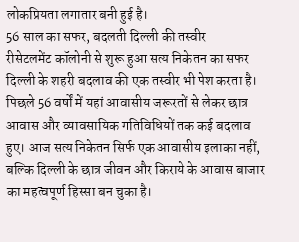लोकप्रियता लगातार बनी हुई है।
56 साल का सफर, बदलती दिल्ली की तस्वीर
रीसेटलमेंट कॉलोनी से शुरू हुआ सत्य निकेतन का सफर दिल्ली के शहरी बदलाव की एक तस्वीर भी पेश करता है। पिछले 56 वर्षों में यहां आवासीय जरूरतों से लेकर छात्र आवास और व्यावसायिक गतिविधियों तक कई बदलाव हुए। आज सत्य निकेतन सिर्फ एक आवासीय इलाका नहीं, बल्कि दिल्ली के छात्र जीवन और किराये के आवास बाजार का महत्वपूर्ण हिस्सा बन चुका है।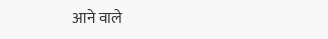आने वाले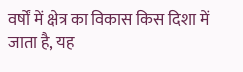वर्षों में क्षेत्र का विकास किस दिशा में जाता है, यह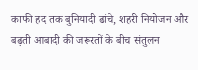काफी हद तक बुनियादी ढांचे, शहरी नियोजन और बढ़ती आबादी की जरूरतों के बीच संतुलन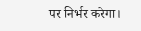पर निर्भर करेगा।